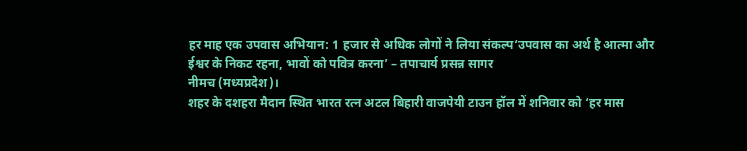हर माह एक उपवास अभियान: 1 हजार से अधिक लोगों ने लिया संकल्प‘उपवास का अर्थ है आत्मा और ईश्वर के निकट रहना, भावों को पवित्र करना’ – तपाचार्य प्रसन्न सागर
नीमच (मध्यप्रदेश)।
शहर के दशहरा मैदान स्थित भारत रत्न अटल बिहारी वाजपेयी टाउन हॉल में शनिवार को ‘हर मास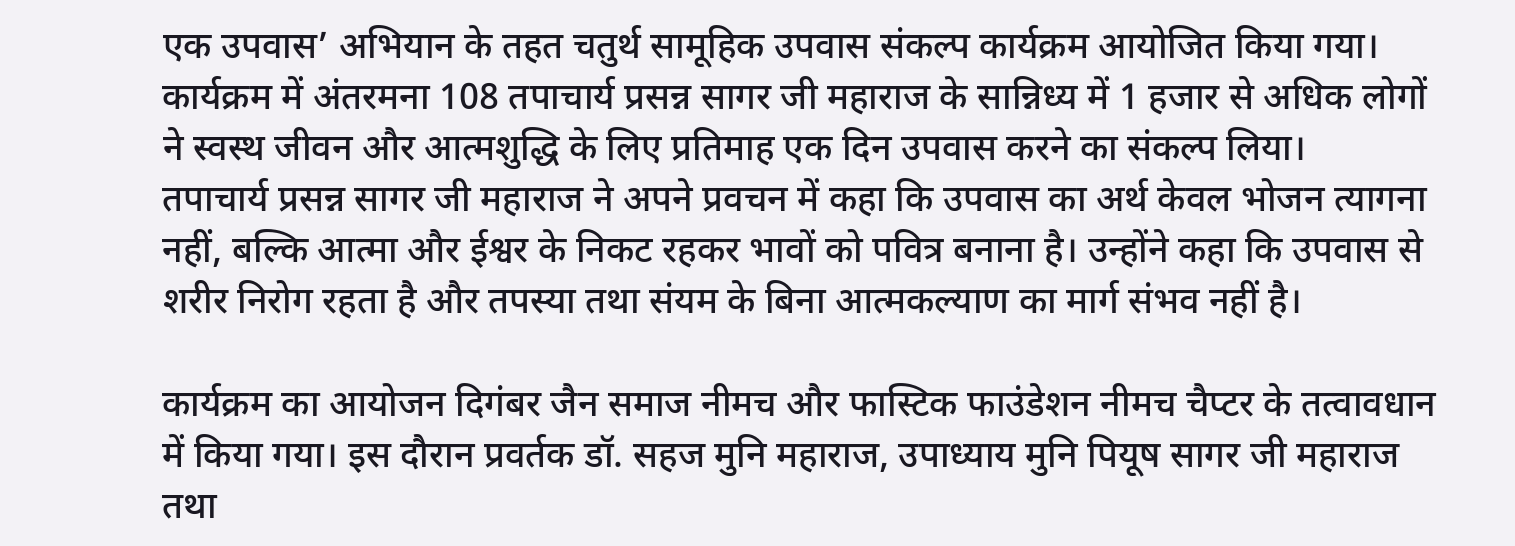एक उपवास’ अभियान के तहत चतुर्थ सामूहिक उपवास संकल्प कार्यक्रम आयोजित किया गया। कार्यक्रम में अंतरमना 108 तपाचार्य प्रसन्न सागर जी महाराज के सान्निध्य में 1 हजार से अधिक लोगों ने स्वस्थ जीवन और आत्मशुद्धि के लिए प्रतिमाह एक दिन उपवास करने का संकल्प लिया।
तपाचार्य प्रसन्न सागर जी महाराज ने अपने प्रवचन में कहा कि उपवास का अर्थ केवल भोजन त्यागना नहीं, बल्कि आत्मा और ईश्वर के निकट रहकर भावों को पवित्र बनाना है। उन्होंने कहा कि उपवास से शरीर निरोग रहता है और तपस्या तथा संयम के बिना आत्मकल्याण का मार्ग संभव नहीं है।

कार्यक्रम का आयोजन दिगंबर जैन समाज नीमच और फास्टिक फाउंडेशन नीमच चैप्टर के तत्वावधान में किया गया। इस दौरान प्रवर्तक डॉ. सहज मुनि महाराज, उपाध्याय मुनि पियूष सागर जी महाराज तथा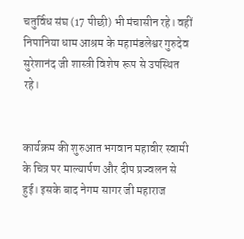चतुर्विध संघ (17 पीछी) भी मंचासीन रहे। वहीं निपानिया धाम आश्रम के महामंडलेश्वर गुरुदेव सुरेशानंद जी शास्त्री विशेष रूप से उपस्थित रहे।


कार्यक्रम की शुरुआत भगवान महावीर स्वामी के चित्र पर माल्यार्पण और दीप प्रज्वलन से हुई। इसके बाद नेगम सागर जी महाराज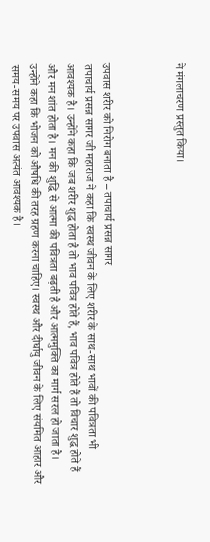ने मंगलाचरण प्रस्तुत किया।



उपवास शरीर को निरोग बनाता है – तपाचार्य प्रसन्न सागर
तपाचार्य प्रसन्न सागर जी महाराज ने कहा कि स्वस्थ जीवन के लिए शरीर के साथ-साथ भावों की पवित्रता भी आवश्यक है। उन्होंने कहा कि जब शरीर शुद्ध होता है तो भाव पवित्र होते हैं, भाव पवित्र होते हैं तो विचार शुद्ध होते हैं और मन शांत होता है। मन की शुद्धि से आत्मा की पवित्रता बढ़ती है और आत्ममुक्ति का मार्ग सरल हो जाता है।
उन्होंने कहा कि भोजन को औषधि की तरह ग्रहण करना चाहिए। स्वस्थ और दीर्घायु जीवन के लिए संयमित आहार और समय-समय पर उपवास अत्यंत आवश्यक है।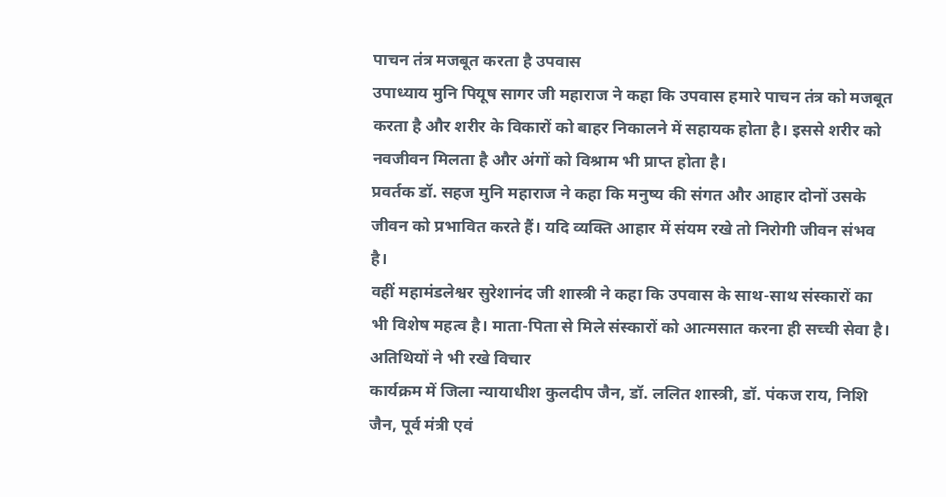पाचन तंत्र मजबूत करता है उपवास
उपाध्याय मुनि पियूष सागर जी महाराज ने कहा कि उपवास हमारे पाचन तंत्र को मजबूत करता है और शरीर के विकारों को बाहर निकालने में सहायक होता है। इससे शरीर को नवजीवन मिलता है और अंगों को विश्राम भी प्राप्त होता है।
प्रवर्तक डॉ. सहज मुनि महाराज ने कहा कि मनुष्य की संगत और आहार दोनों उसके जीवन को प्रभावित करते हैं। यदि व्यक्ति आहार में संयम रखे तो निरोगी जीवन संभव है।
वहीं महामंडलेश्वर सुरेशानंद जी शास्त्री ने कहा कि उपवास के साथ-साथ संस्कारों का भी विशेष महत्व है। माता-पिता से मिले संस्कारों को आत्मसात करना ही सच्ची सेवा है।
अतिथियों ने भी रखे विचार
कार्यक्रम में जिला न्यायाधीश कुलदीप जैन, डॉ. ललित शास्त्री, डॉ. पंकज राय, निशि जैन, पूर्व मंत्री एवं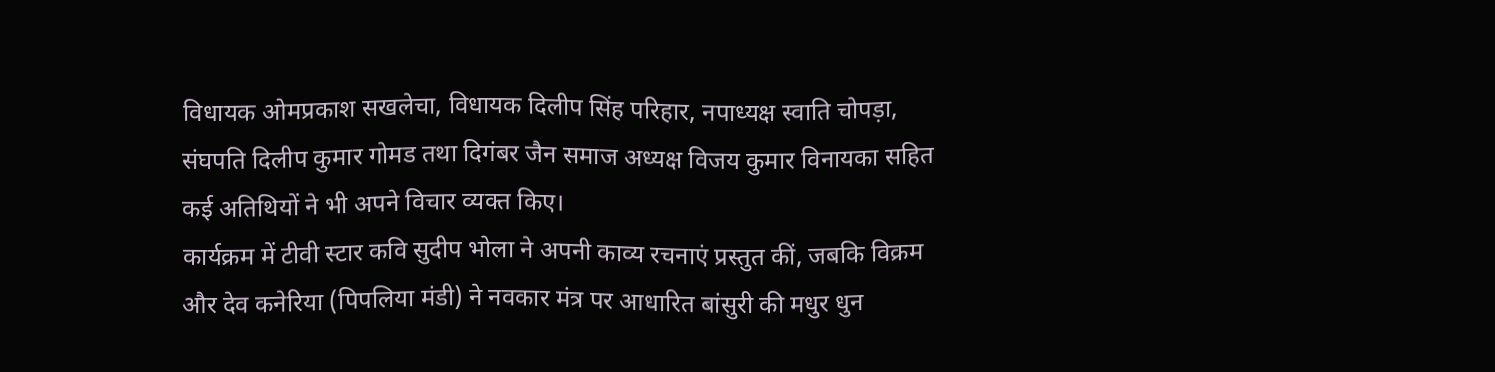विधायक ओमप्रकाश सखलेचा, विधायक दिलीप सिंह परिहार, नपाध्यक्ष स्वाति चोपड़ा, संघपति दिलीप कुमार गोमड तथा दिगंबर जैन समाज अध्यक्ष विजय कुमार विनायका सहित कई अतिथियों ने भी अपने विचार व्यक्त किए।
कार्यक्रम में टीवी स्टार कवि सुदीप भोला ने अपनी काव्य रचनाएं प्रस्तुत कीं, जबकि विक्रम और देव कनेरिया (पिपलिया मंडी) ने नवकार मंत्र पर आधारित बांसुरी की मधुर धुन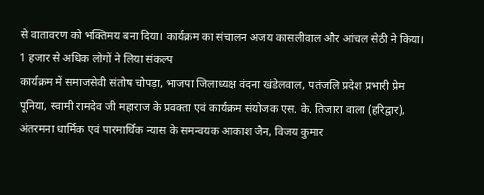से वातावरण को भक्तिमय बना दिया। कार्यक्रम का संचालन अजय कासलीवाल और आंचल सेठी ने किया।
1 हजार से अधिक लोगों ने लिया संकल्प
कार्यक्रम में समाजसेवी संतोष चोपड़ा, भाजपा जिलाध्यक्ष वंदना खंडेलवाल, पतंजलि प्रदेश प्रभारी प्रेम पूनिया, स्वामी रामदेव जी महाराज के प्रवक्ता एवं कार्यक्रम संयोजक एस. के. तिजारा वाला (हरिद्वार), अंतरमना धार्मिक एवं पारमार्थिक न्यास के समन्वयक आकाश जैन, विजय कुमार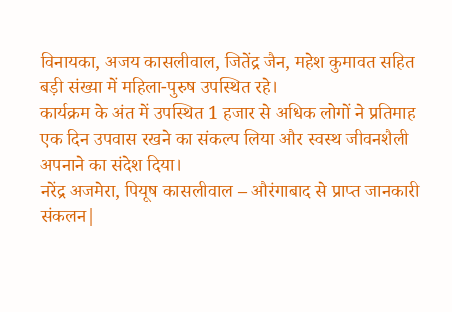विनायका, अजय कासलीवाल, जितेंद्र जैन, महेश कुमावत सहित बड़ी संख्या में महिला-पुरुष उपस्थित रहे।
कार्यक्रम के अंत में उपस्थित 1 हजार से अधिक लोगों ने प्रतिमाह एक दिन उपवास रखने का संकल्प लिया और स्वस्थ जीवनशैली अपनाने का संदेश दिया।
नरेंद्र अजमेरा, पियूष कासलीवाल – औरंगाबाद से प्राप्त जानकारी
संकलन|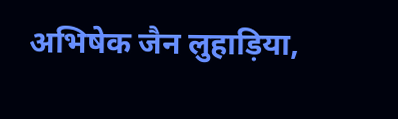अभिषेक जैन लुहाड़िया,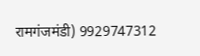रामगंजमंडी) 9929747312